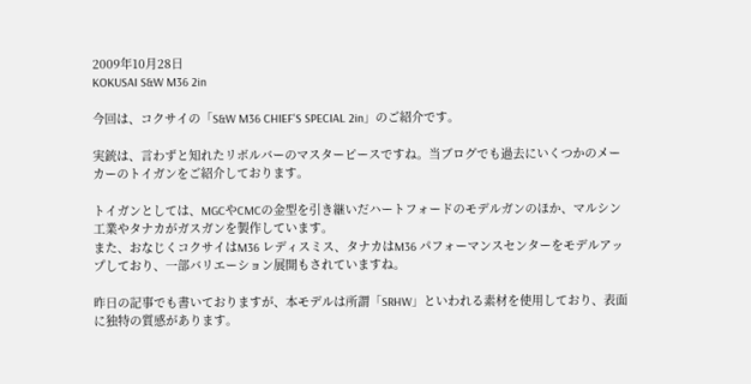2009年10月28日
KOKUSAI S&W M36 2in

今回は、コクサイの「S&W M36 CHIEF'S SPECIAL 2in」のご紹介です。

実銃は、言わずと知れたリボルバーのマスターピースですね。当ブログでも過去にいくつかのメーカーのトイガンをご紹介しております。

トイガンとしては、MGCやCMCの金型を引き継いだハートフォードのモデルガンのほか、マルシン工業やタナカがガスガンを製作しています。
また、おなじくコクサイはM36 レディスミス、タナカはM36 パフォーマンスセンターをモデルアップしており、一部バリエーション展開もされていますね。

昨日の記事でも書いておりますが、本モデルは所謂「SRHW」といわれる素材を使用しており、表面に独特の質感があります。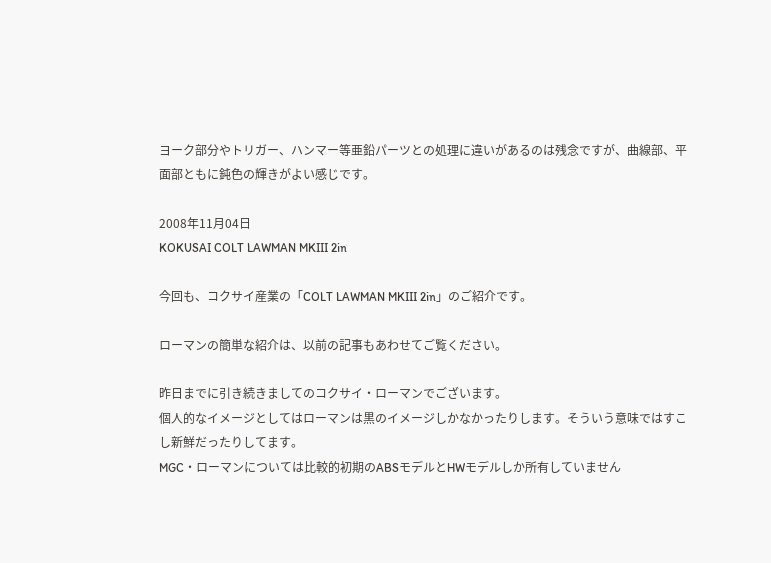ヨーク部分やトリガー、ハンマー等亜鉛パーツとの処理に違いがあるのは残念ですが、曲線部、平面部ともに鈍色の輝きがよい感じです。

2008年11月04日
KOKUSAI COLT LAWMAN MKIII 2in

今回も、コクサイ産業の「COLT LAWMAN MKIII 2in」のご紹介です。

ローマンの簡単な紹介は、以前の記事もあわせてご覧ください。

昨日までに引き続きましてのコクサイ・ローマンでございます。
個人的なイメージとしてはローマンは黒のイメージしかなかったりします。そういう意味ではすこし新鮮だったりしてます。
MGC・ローマンについては比較的初期のABSモデルとHWモデルしか所有していません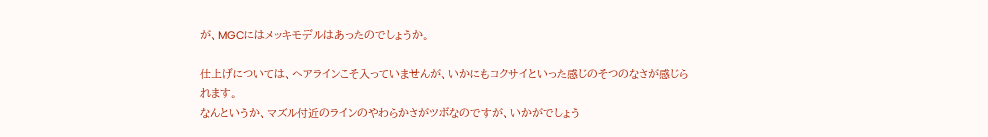が、MGCにはメッキモデルはあったのでしょうか。

仕上げについては、ヘアラインこそ入っていませんが、いかにもコクサイといった感じのそつのなさが感じられます。
なんというか、マズル付近のラインのやわらかさがツボなのですが、いかがでしょう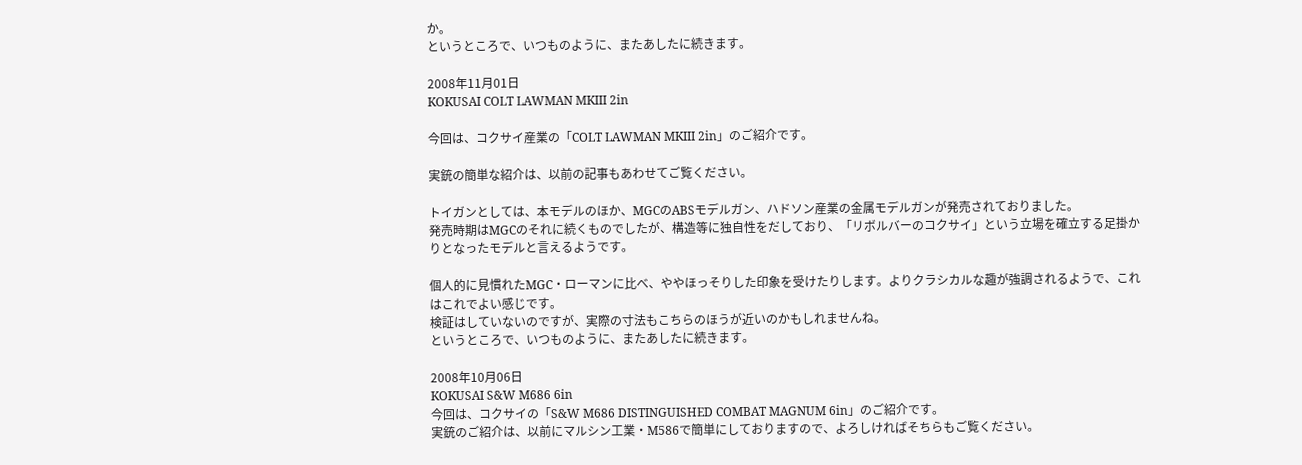か。
というところで、いつものように、またあしたに続きます。

2008年11月01日
KOKUSAI COLT LAWMAN MKIII 2in

今回は、コクサイ産業の「COLT LAWMAN MKIII 2in」のご紹介です。

実銃の簡単な紹介は、以前の記事もあわせてご覧ください。

トイガンとしては、本モデルのほか、MGCのABSモデルガン、ハドソン産業の金属モデルガンが発売されておりました。
発売時期はMGCのそれに続くものでしたが、構造等に独自性をだしており、「リボルバーのコクサイ」という立場を確立する足掛かりとなったモデルと言えるようです。

個人的に見慣れたMGC・ローマンに比べ、ややほっそりした印象を受けたりします。よりクラシカルな趣が強調されるようで、これはこれでよい感じです。
検証はしていないのですが、実際の寸法もこちらのほうが近いのかもしれませんね。
というところで、いつものように、またあしたに続きます。

2008年10月06日
KOKUSAI S&W M686 6in
今回は、コクサイの「S&W M686 DISTINGUISHED COMBAT MAGNUM 6in」のご紹介です。
実銃のご紹介は、以前にマルシン工業・M586で簡単にしておりますので、よろしければそちらもご覧ください。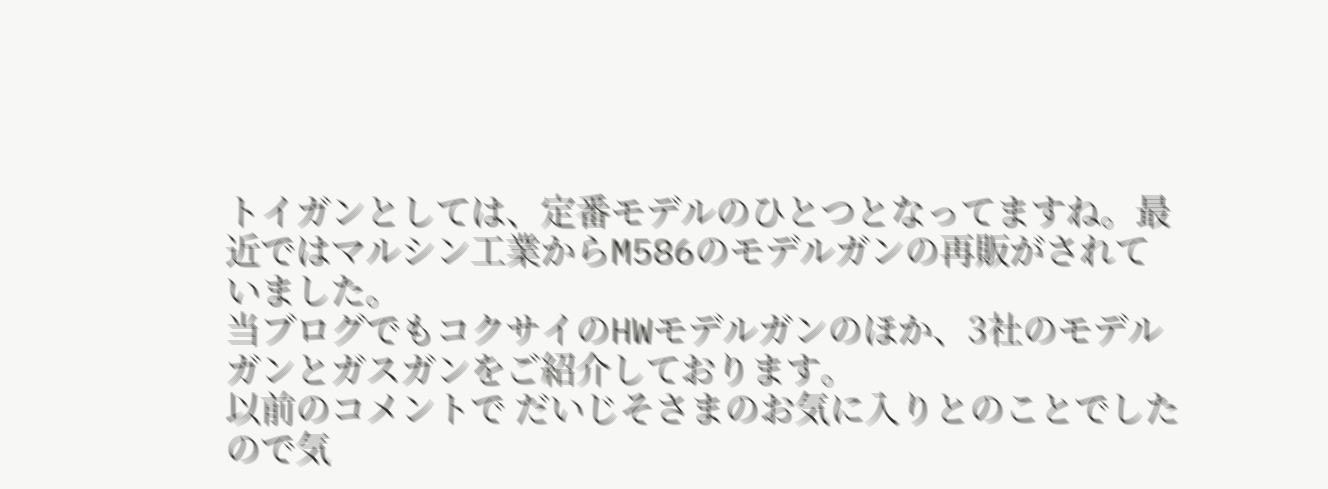トイガンとしては、定番モデルのひとつとなってますね。最近ではマルシン工業からM586のモデルガンの再販がされていました。
当ブログでもコクサイのHWモデルガンのほか、3社のモデルガンとガスガンをご紹介しております。
以前のコメントで だいじそさまのお気に入りとのことでしたので気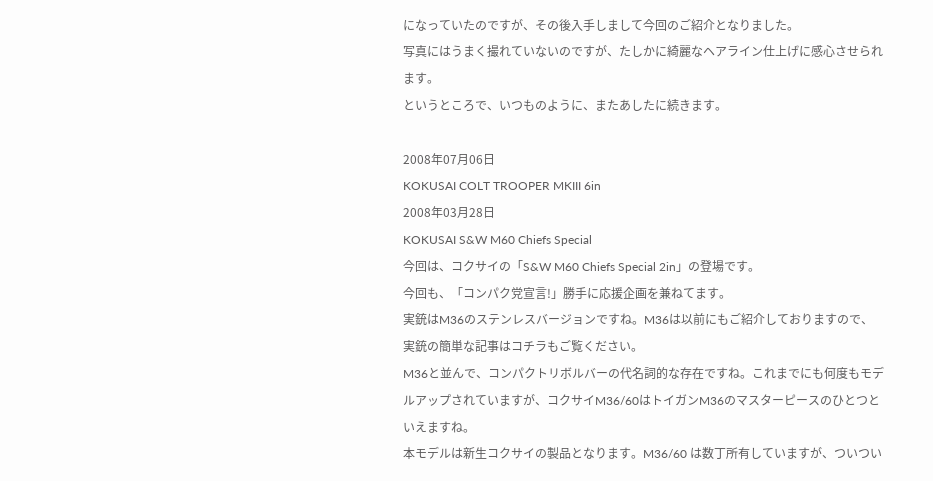になっていたのですが、その後入手しまして今回のご紹介となりました。
写真にはうまく撮れていないのですが、たしかに綺麗なヘアライン仕上げに感心させられます。
というところで、いつものように、またあしたに続きます。

2008年07月06日
KOKUSAI COLT TROOPER MKIII 6in
2008年03月28日
KOKUSAI S&W M60 Chiefs Special
今回は、コクサイの「S&W M60 Chiefs Special 2in」の登場です。
今回も、「コンパク党宣言!」勝手に応援企画を兼ねてます。
実銃はM36のステンレスバージョンですね。M36は以前にもご紹介しておりますので、実銃の簡単な記事はコチラもご覧ください。
M36と並んで、コンパクトリボルバーの代名詞的な存在ですね。これまでにも何度もモデルアップされていますが、コクサイM36/60はトイガンM36のマスターピースのひとつといえますね。
本モデルは新生コクサイの製品となります。M36/60 は数丁所有していますが、ついつい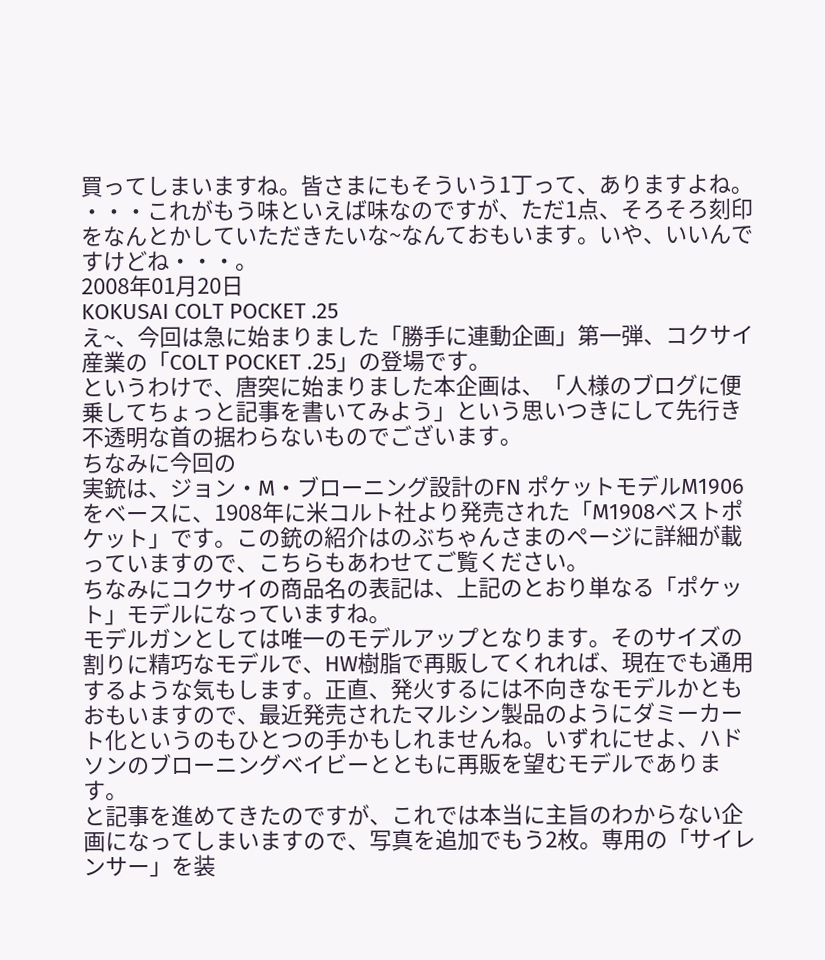買ってしまいますね。皆さまにもそういう1丁って、ありますよね。
・・・これがもう味といえば味なのですが、ただ1点、そろそろ刻印をなんとかしていただきたいな~なんておもいます。いや、いいんですけどね・・・。
2008年01月20日
KOKUSAI COLT POCKET .25
え~、今回は急に始まりました「勝手に連動企画」第一弾、コクサイ産業の「COLT POCKET .25」の登場です。
というわけで、唐突に始まりました本企画は、「人様のブログに便乗してちょっと記事を書いてみよう」という思いつきにして先行き不透明な首の据わらないものでございます。
ちなみに今回の
実銃は、ジョン・M・ブローニング設計のFN ポケットモデルM1906をベースに、1908年に米コルト社より発売された「M1908ベストポケット」です。この銃の紹介はのぶちゃんさまのページに詳細が載っていますので、こちらもあわせてご覧ください。
ちなみにコクサイの商品名の表記は、上記のとおり単なる「ポケット」モデルになっていますね。
モデルガンとしては唯一のモデルアップとなります。そのサイズの割りに精巧なモデルで、HW樹脂で再販してくれれば、現在でも通用するような気もします。正直、発火するには不向きなモデルかともおもいますので、最近発売されたマルシン製品のようにダミーカート化というのもひとつの手かもしれませんね。いずれにせよ、ハドソンのブローニングベイビーとともに再販を望むモデルであります。
と記事を進めてきたのですが、これでは本当に主旨のわからない企画になってしまいますので、写真を追加でもう2枚。専用の「サイレンサー」を装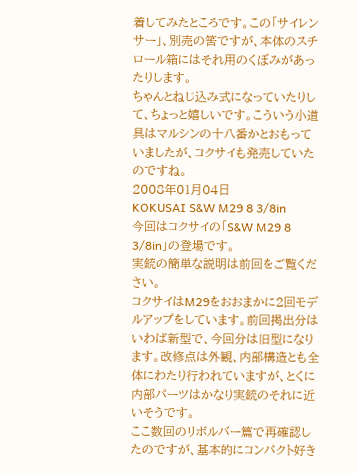着してみたところです。この「サイレンサー」、別売の筈ですが、本体のスチロール箱にはそれ用のくぼみがあったりします。
ちゃんとねじ込み式になっていたりして、ちょっと嬉しいです。こういう小道具はマルシンの十八番かとおもっていましたが、コクサイも発売していたのですね。
2008年01月04日
KOKUSAI S&W M29 8 3/8in
今回はコクサイの「S&W M29 8 3/8in」の登場です。
実銃の簡単な説明は前回をご覧ください。
コクサイはM29をおおまかに2回モデルアップをしています。前回掲出分はいわば新型で、今回分は旧型になります。改修点は外観、内部構造とも全体にわたり行われていますが、とくに内部パーツはかなり実銃のそれに近いそうです。
ここ数回のリボルバー篇で再確認したのですが、基本的にコンパクト好き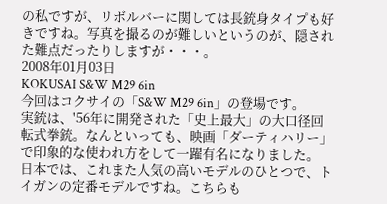の私ですが、リボルバーに関しては長銃身タイプも好きですね。写真を撮るのが難しいというのが、隠された難点だったりしますが・・・。
2008年01月03日
KOKUSAI S&W M29 6in
今回はコクサイの「S&W M29 6in」の登場です。
実銃は、'56年に開発された「史上最大」の大口径回転式拳銃。なんといっても、映画「ダーティハリー」で印象的な使われ方をして一躍有名になりました。
日本では、これまた人気の高いモデルのひとつで、トイガンの定番モデルですね。こちらも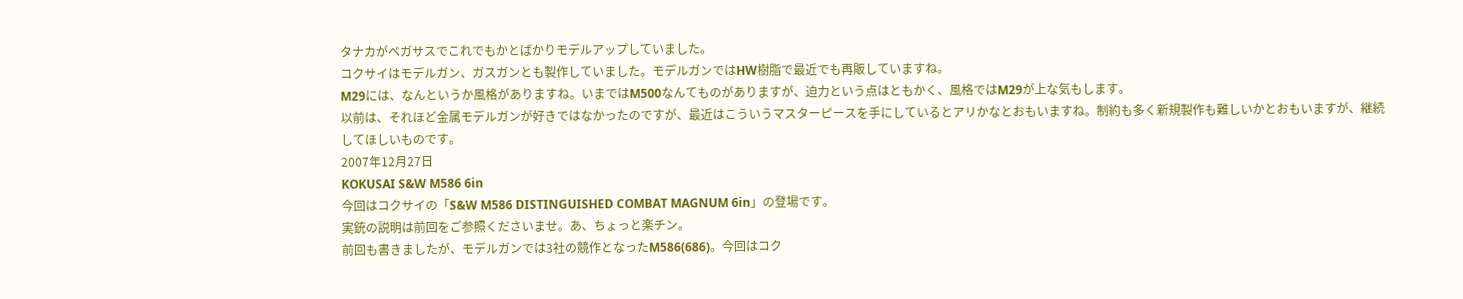タナカがペガサスでこれでもかとばかりモデルアップしていました。
コクサイはモデルガン、ガスガンとも製作していました。モデルガンではHW樹脂で最近でも再販していますね。
M29には、なんというか風格がありますね。いまではM500なんてものがありますが、迫力という点はともかく、風格ではM29が上な気もします。
以前は、それほど金属モデルガンが好きではなかったのですが、最近はこういうマスターピースを手にしているとアリかなとおもいますね。制約も多く新規製作も難しいかとおもいますが、継続してほしいものです。
2007年12月27日
KOKUSAI S&W M586 6in
今回はコクサイの「S&W M586 DISTINGUISHED COMBAT MAGNUM 6in」の登場です。
実銃の説明は前回をご参照くださいませ。あ、ちょっと楽チン。
前回も書きましたが、モデルガンでは3社の競作となったM586(686)。今回はコク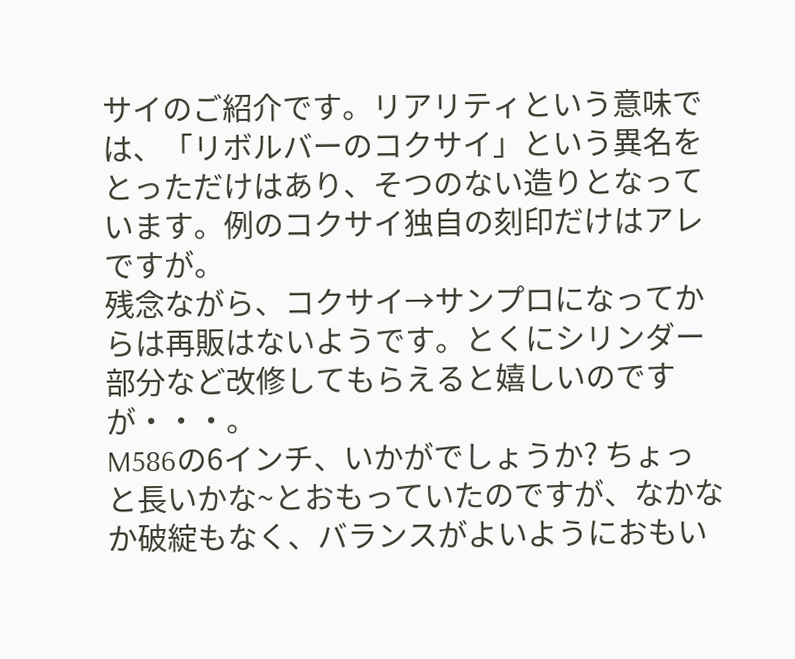サイのご紹介です。リアリティという意味では、「リボルバーのコクサイ」という異名をとっただけはあり、そつのない造りとなっています。例のコクサイ独自の刻印だけはアレですが。
残念ながら、コクサイ→サンプロになってからは再販はないようです。とくにシリンダー部分など改修してもらえると嬉しいのですが・・・。
M586の6インチ、いかがでしょうか? ちょっと長いかな~とおもっていたのですが、なかなか破綻もなく、バランスがよいようにおもい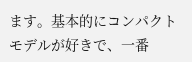ます。基本的にコンパクトモデルが好きで、一番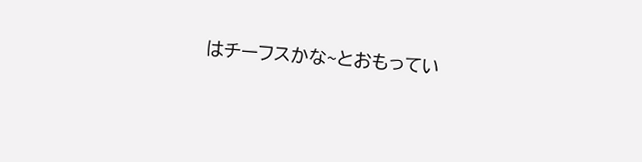はチーフスかな~とおもってい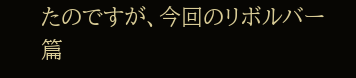たのですが、今回のリボルバー篇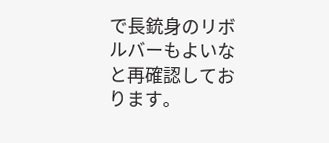で長銃身のリボルバーもよいなと再確認しております。